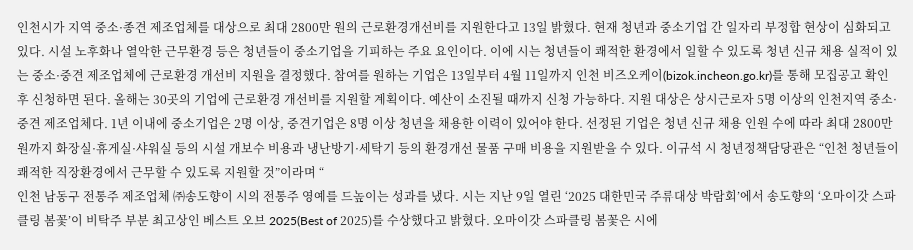인천시가 지역 중소·종견 제조업체를 대상으로 최대 2800만 원의 근로환경개선비를 지원한다고 13일 밝혔다. 현재 청년과 중소기업 간 일자리 부정합 현상이 심화되고 있다. 시설 노후화나 열악한 근무환경 등은 청년들이 중소기업을 기피하는 주요 요인이다. 이에 시는 청년들이 쾌적한 환경에서 일할 수 있도록 청년 신규 채용 실적이 있는 중소·중견 제조업체에 근로환경 개선비 지원을 결정했다. 참여를 원하는 기업은 13일부터 4월 11일까지 인천 비즈오케이(bizok.incheon.go.kr)를 통해 모집공고 확인 후 신청하면 된다. 올해는 30곳의 기업에 근로환경 개선비를 지원할 계획이다. 예산이 소진될 때까지 신청 가능하다. 지원 대상은 상시근로자 5명 이상의 인천지역 중소·중견 제조업체다. 1년 이내에 중소기업은 2명 이상, 중견기업은 8명 이상 청년을 채용한 이력이 있어야 한다. 선정된 기업은 청년 신규 채용 인원 수에 따라 최대 2800만 원까지 화장실·휴게실·샤워실 등의 시설 개보수 비용과 냉난방기·세탁기 등의 환경개선 물품 구매 비용을 지원받을 수 있다. 이규석 시 청년정책담당관은 “인천 청년들이 쾌적한 직장환경에서 근무할 수 있도록 지원할 것”이라며 “
인천 남동구 전통주 제조업체 ㈜송도향이 시의 전통주 영예를 드높이는 성과를 냈다. 시는 지난 9일 열린 ‘2025 대한민국 주류대상 박람회’에서 송도향의 ‘오마이갓 스파클링 봄꽃’이 비탁주 부분 최고상인 베스트 오브 2025(Best of 2025)를 수상했다고 밝혔다. 오마이갓 스파클링 봄꽃은 시에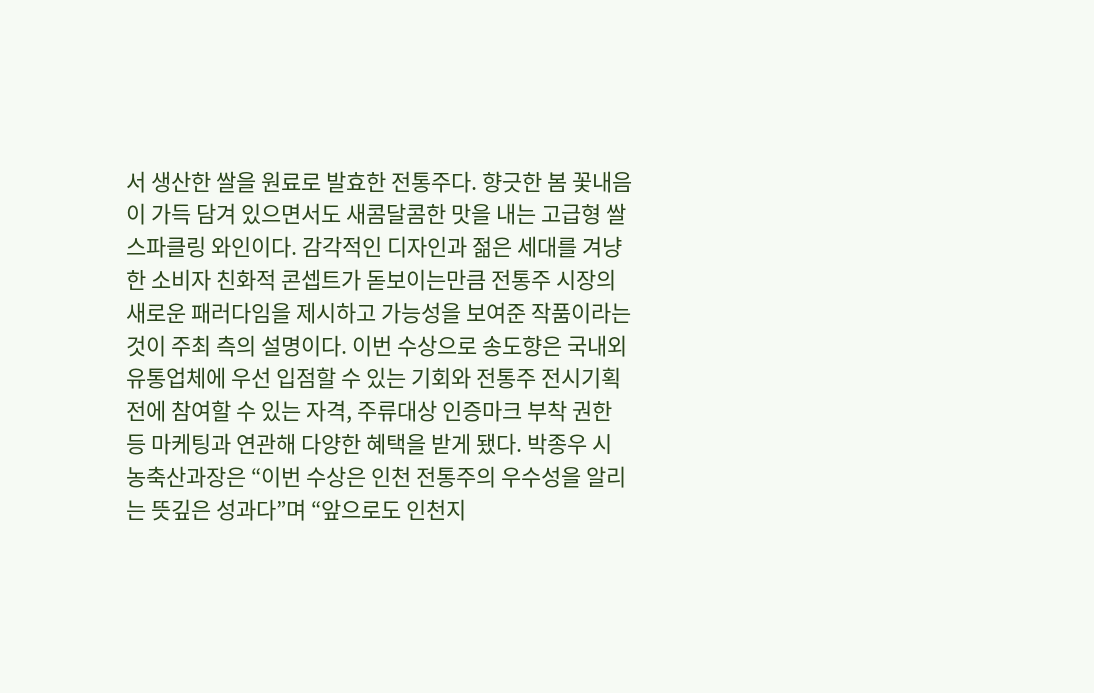서 생산한 쌀을 원료로 발효한 전통주다. 향긋한 봄 꽃내음이 가득 담겨 있으면서도 새콤달콤한 맛을 내는 고급형 쌀 스파클링 와인이다. 감각적인 디자인과 젊은 세대를 겨냥한 소비자 친화적 콘셉트가 돋보이는만큼 전통주 시장의 새로운 패러다임을 제시하고 가능성을 보여준 작품이라는 것이 주최 측의 설명이다. 이번 수상으로 송도향은 국내외 유통업체에 우선 입점할 수 있는 기회와 전통주 전시기획전에 참여할 수 있는 자격, 주류대상 인증마크 부착 권한 등 마케팅과 연관해 다양한 혜택을 받게 됐다. 박종우 시 농축산과장은 “이번 수상은 인천 전통주의 우수성을 알리는 뜻깊은 성과다”며 “앞으로도 인천지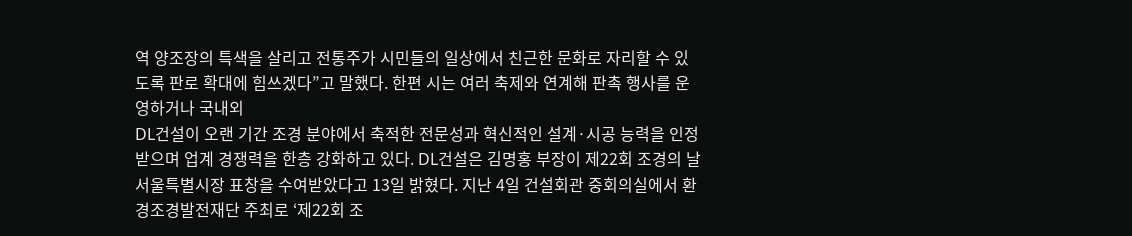역 양조장의 특색을 살리고 전통주가 시민들의 일상에서 친근한 문화로 자리할 수 있도록 판로 확대에 힘쓰겠다”고 말했다. 한편 시는 여러 축제와 연계해 판촉 행사를 운영하거나 국내외
DL건설이 오랜 기간 조경 분야에서 축적한 전문성과 혁신적인 설계·시공 능력을 인정받으며 업계 경쟁력을 한층 강화하고 있다. DL건설은 김명홍 부장이 제22회 조경의 날 서울특별시장 표창을 수여받았다고 13일 밝혔다. 지난 4일 건설회관 중회의실에서 환경조경발전재단 주최로 ‘제22회 조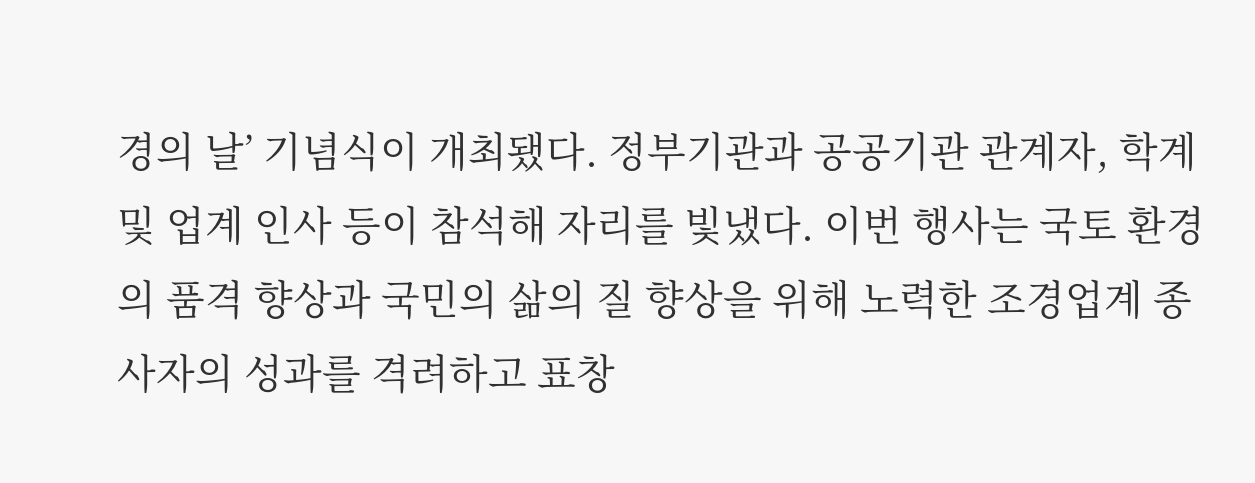경의 날’ 기념식이 개최됐다. 정부기관과 공공기관 관계자, 학계 및 업계 인사 등이 참석해 자리를 빛냈다. 이번 행사는 국토 환경의 품격 향상과 국민의 삶의 질 향상을 위해 노력한 조경업계 종사자의 성과를 격려하고 표창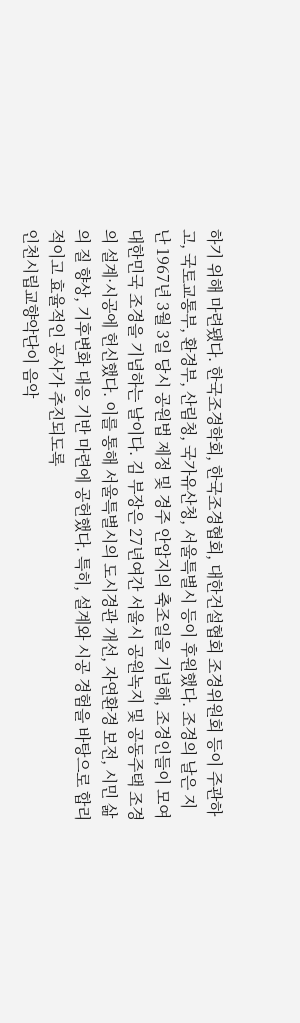하기 위해 마련됐다. 한국조경학회, 한국조경협회, 대한건설협회 조경위원회 등이 주관하고, 국토교통부, 환경부, 산림청, 국가유산청, 서울특별시 등이 후원했다. 조경의 날은 지난 1967년 3월 3일 당시 공원법 제정 및 경주 안압지의 축조일을 기념해, 조경인들이 모여 대한민국 조경을 기념하는 날이다. 김 부장은 27년여간 서울시 공원녹지 및 공동주택 조경의 설계·시공에 헌신했다. 이를 통해 서울특별시의 도시경관 개선, 자연환경 보전, 시민 삶의 질 향상, 기후변화 대응 기반 마련에 공헌했다. 특히, 설계와 시공 경험을 바탕으로 합리적이고 효율적인 공사가 추진되도록
인천시립교향악단이 음악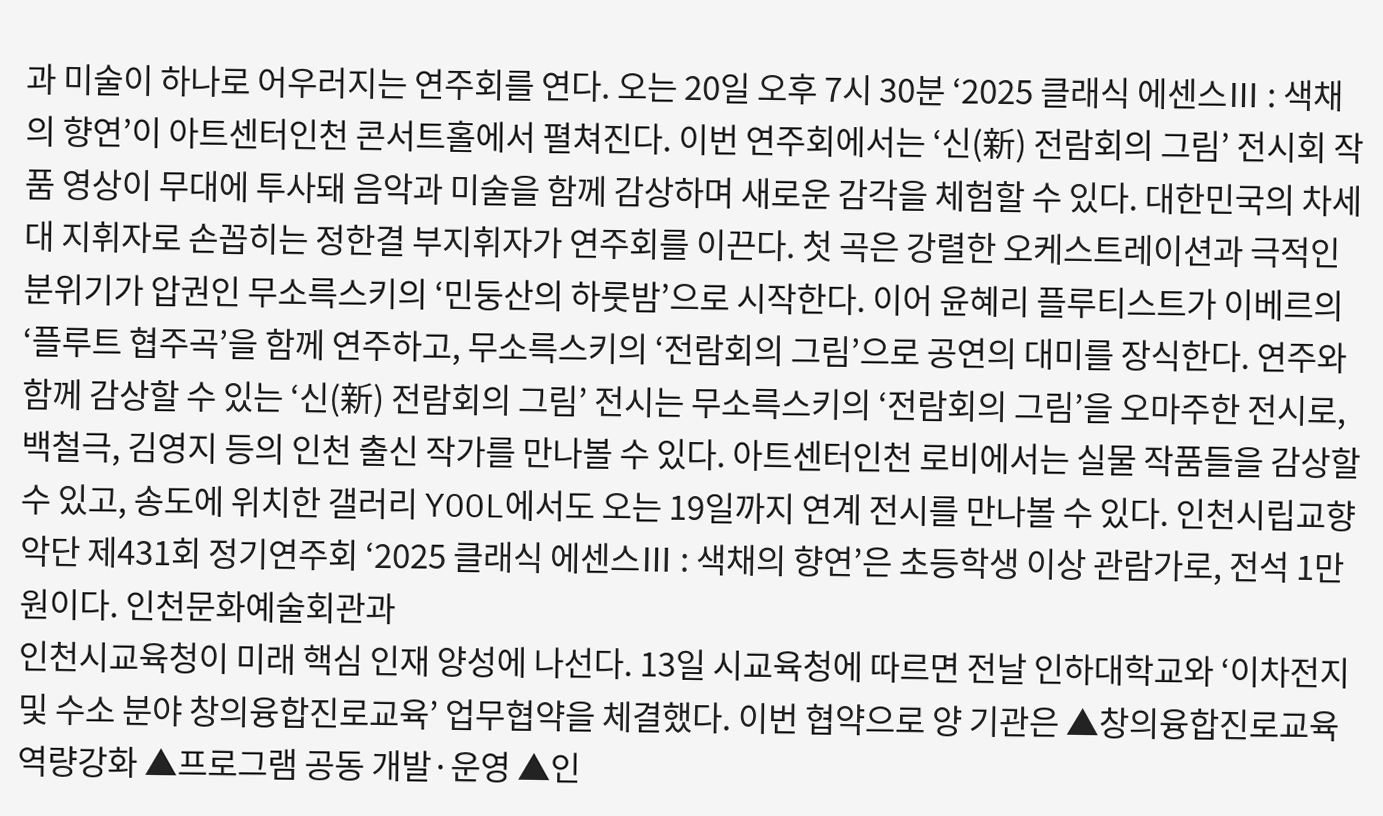과 미술이 하나로 어우러지는 연주회를 연다. 오는 20일 오후 7시 30분 ‘2025 클래식 에센스Ⅲ : 색채의 향연’이 아트센터인천 콘서트홀에서 펼쳐진다. 이번 연주회에서는 ‘신(新) 전람회의 그림’ 전시회 작품 영상이 무대에 투사돼 음악과 미술을 함께 감상하며 새로운 감각을 체험할 수 있다. 대한민국의 차세대 지휘자로 손꼽히는 정한결 부지휘자가 연주회를 이끈다. 첫 곡은 강렬한 오케스트레이션과 극적인 분위기가 압권인 무소륵스키의 ‘민둥산의 하룻밤’으로 시작한다. 이어 윤혜리 플루티스트가 이베르의 ‘플루트 협주곡’을 함께 연주하고, 무소륵스키의 ‘전람회의 그림’으로 공연의 대미를 장식한다. 연주와 함께 감상할 수 있는 ‘신(新) 전람회의 그림’ 전시는 무소륵스키의 ‘전람회의 그림’을 오마주한 전시로, 백철극, 김영지 등의 인천 출신 작가를 만나볼 수 있다. 아트센터인천 로비에서는 실물 작품들을 감상할 수 있고, 송도에 위치한 갤러리 YOOL에서도 오는 19일까지 연계 전시를 만나볼 수 있다. 인천시립교향악단 제431회 정기연주회 ‘2025 클래식 에센스Ⅲ : 색채의 향연’은 초등학생 이상 관람가로, 전석 1만 원이다. 인천문화예술회관과
인천시교육청이 미래 핵심 인재 양성에 나선다. 13일 시교육청에 따르면 전날 인하대학교와 ‘이차전지 및 수소 분야 창의융합진로교육’ 업무협약을 체결했다. 이번 협약으로 양 기관은 ▲창의융합진로교육 역량강화 ▲프로그램 공동 개발·운영 ▲인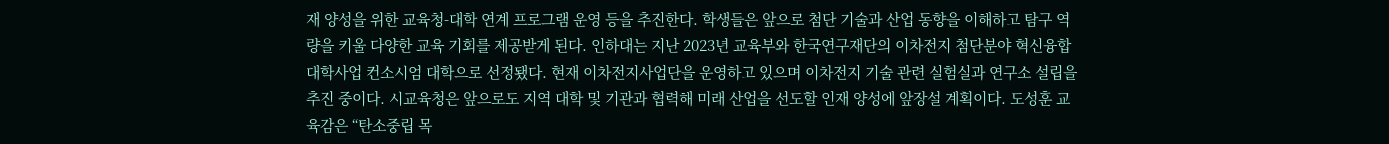재 양성을 위한 교육청-대학 연계 프로그램 운영 등을 추진한다. 학생들은 앞으로 첨단 기술과 산업 동향을 이해하고 탐구 역량을 키울 다양한 교육 기회를 제공받게 된다. 인하대는 지난 2023년 교육부와 한국연구재단의 이차전지 첨단분야 혁신융합대학사업 컨소시엄 대학으로 선정됐다. 현재 이차전지사업단을 운영하고 있으며 이차전지 기술 관련 실험실과 연구소 설립을 추진 중이다. 시교육청은 앞으로도 지역 대학 및 기관과 협력해 미래 산업을 선도할 인재 양성에 앞장설 계획이다. 도성훈 교육감은 “탄소중립 목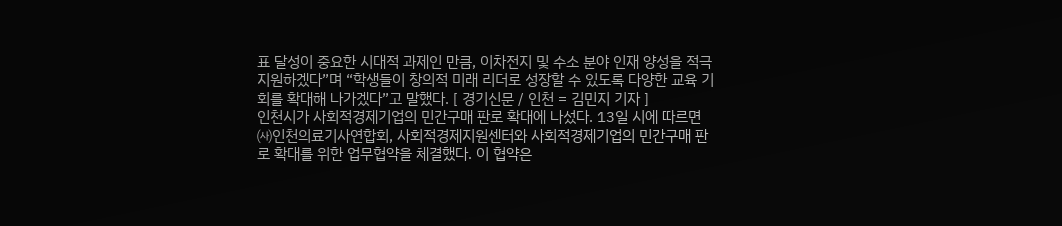표 달성이 중요한 시대적 과제인 만큼, 이차전지 및 수소 분야 인재 양성을 적극 지원하겠다”며 “학생들이 창의적 미래 리더로 성장할 수 있도록 다양한 교육 기회를 확대해 나가겠다”고 말했다. [ 경기신문 / 인천 = 김민지 기자 ]
인천시가 사회적경제기업의 민간구매 판로 확대에 나섰다. 13일 시에 따르면 ㈔인천의료기사연합회, 사회적경제지원센터와 사회적경제기업의 민간구매 판로 확대를 위한 업무협약을 체결했다. 이 협약은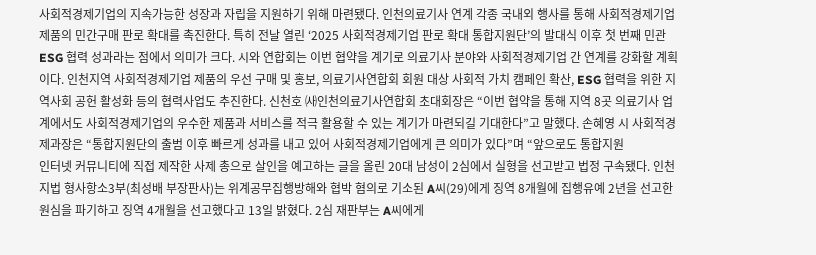사회적경제기업의 지속가능한 성장과 자립을 지원하기 위해 마련됐다. 인천의료기사 연계 각종 국내외 행사를 통해 사회적경제기업 제품의 민간구매 판로 확대를 촉진한다. 특히 전날 열린 ‘2025 사회적경제기업 판로 확대 통합지원단’의 발대식 이후 첫 번째 민관 ESG 협력 성과라는 점에서 의미가 크다. 시와 연합회는 이번 협약을 계기로 의료기사 분야와 사회적경제기업 간 연계를 강화할 계획이다. 인천지역 사회적경제기업 제품의 우선 구매 및 홍보, 의료기사연합회 회원 대상 사회적 가치 캠페인 확산, ESG 협력을 위한 지역사회 공헌 활성화 등의 협력사업도 추진한다. 신천호 ㈔인천의료기사연합회 초대회장은 “이번 협약을 통해 지역 8곳 의료기사 업계에서도 사회적경제기업의 우수한 제품과 서비스를 적극 활용할 수 있는 계기가 마련되길 기대한다”고 말했다. 손혜영 시 사회적경제과장은 “통합지원단의 출범 이후 빠르게 성과를 내고 있어 사회적경제기업에게 큰 의미가 있다”며 “앞으로도 통합지원
인터넷 커뮤니티에 직접 제작한 사제 총으로 살인을 예고하는 글을 올린 20대 남성이 2심에서 실형을 선고받고 법정 구속됐다. 인천지법 형사항소3부(최성배 부장판사)는 위계공무집행방해와 협박 혐의로 기소된 A씨(29)에게 징역 8개월에 집행유예 2년을 선고한 원심을 파기하고 징역 4개월을 선고했다고 13일 밝혔다. 2심 재판부는 A씨에게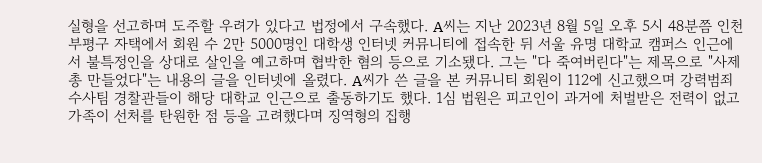실형을 선고하며 도주할 우려가 있다고 법정에서 구속했다. A씨는 지난 2023년 8월 5일 오후 5시 48분쯤 인천 부평구 자택에서 회원 수 2만 5000명인 대학생 인터넷 커뮤니티에 접속한 뒤 서울 유명 대학교 캠퍼스 인근에서 불특정인을 상대로 살인을 예고하며 협박한 혐의 등으로 기소됐다. 그는 "다 죽여버린다"는 제목으로 "사제 총 만들었다"는 내용의 글을 인터넷에 올렸다. A씨가 쓴 글을 본 커뮤니티 회원이 112에 신고했으며 강력범죄수사팀 경찰관들이 해당 대학교 인근으로 출동하기도 했다. 1심 법원은 피고인이 과거에 처벌받은 전력이 없고 가족이 선처를 탄원한 점 등을 고려했다며 징역형의 집행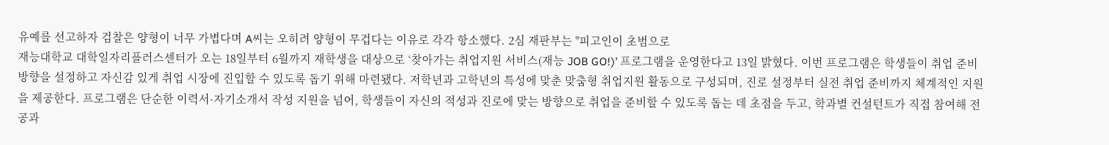유예를 선고하자 검찰은 양형이 너무 가볍다며 A씨는 오히려 양형이 무겁다는 이유로 각각 항소했다. 2심 재판부는 "피고인이 초범으로
재능대학교 대학일자리플러스센터가 오는 18일부터 6월까지 재학생을 대상으로 ‘찾아가는 취업지원 서비스(재능 JOB GO!)’ 프로그램을 운영한다고 13일 밝혔다. 이번 프로그램은 학생들이 취업 준비 방향을 설정하고 자신감 있게 취업 시장에 진입할 수 있도록 돕기 위해 마련됐다. 저학년과 고학년의 특성에 맞춘 맞춤형 취업지원 활동으로 구성되며, 진로 설정부터 실전 취업 준비까지 체계적인 지원을 제공한다. 프로그램은 단순한 이력서·자기소개서 작성 지원을 넘어, 학생들이 자신의 적성과 진로에 맞는 방향으로 취업을 준비할 수 있도록 돕는 데 초점을 두고, 학과별 컨설턴트가 직접 참여해 전공과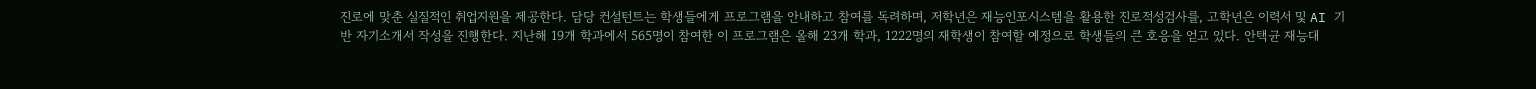진로에 맞춘 실질적인 취업지원을 제공한다. 담당 컨설턴트는 학생들에게 프로그램을 안내하고 참여를 독려하며, 저학년은 재능인포시스템을 활용한 진로적성검사를, 고학년은 이력서 및 AI 기반 자기소개서 작성을 진행한다. 지난해 19개 학과에서 565명이 참여한 이 프로그램은 올해 23개 학과, 1222명의 재학생이 참여할 예정으로 학생들의 큰 호응을 얻고 있다. 안택균 재능대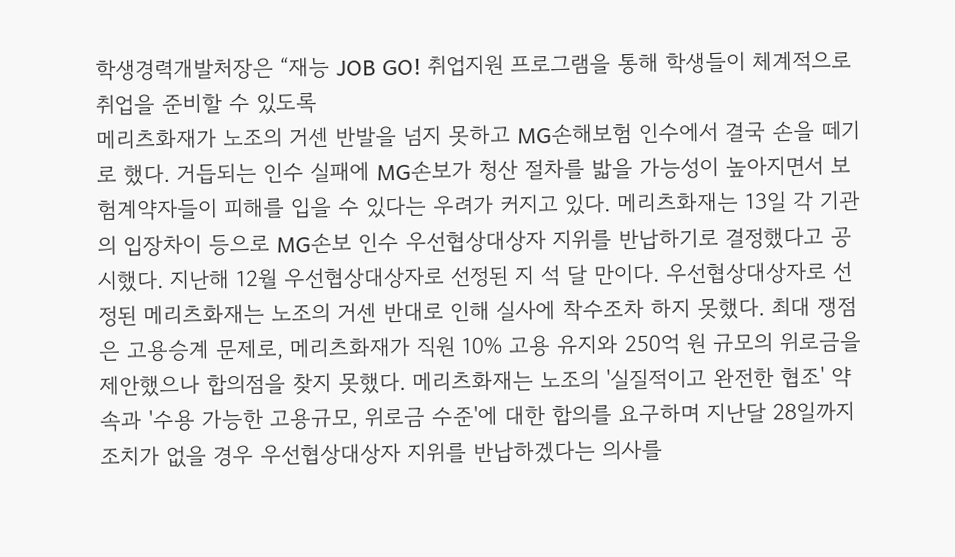학생경력개발처장은 “재능 JOB GO! 취업지원 프로그램을 통해 학생들이 체계적으로 취업을 준비할 수 있도록
메리츠화재가 노조의 거센 반발을 넘지 못하고 MG손해보험 인수에서 결국 손을 떼기로 했다. 거듭되는 인수 실패에 MG손보가 청산 절차를 밟을 가능성이 높아지면서 보험계약자들이 피해를 입을 수 있다는 우려가 커지고 있다. 메리츠화재는 13일 각 기관의 입장차이 등으로 MG손보 인수 우선협상대상자 지위를 반납하기로 결정했다고 공시했다. 지난해 12월 우선협상대상자로 선정된 지 석 달 만이다. 우선협상대상자로 선정된 메리츠화재는 노조의 거센 반대로 인해 실사에 착수조차 하지 못했다. 최대 쟁점은 고용승계 문제로, 메리츠화재가 직원 10% 고용 유지와 250억 원 규모의 위로금을 제안했으나 합의점을 찾지 못했다. 메리츠화재는 노조의 '실질적이고 완전한 협조' 약속과 '수용 가능한 고용규모, 위로금 수준'에 대한 합의를 요구하며 지난달 28일까지 조치가 없을 경우 우선협상대상자 지위를 반납하겠다는 의사를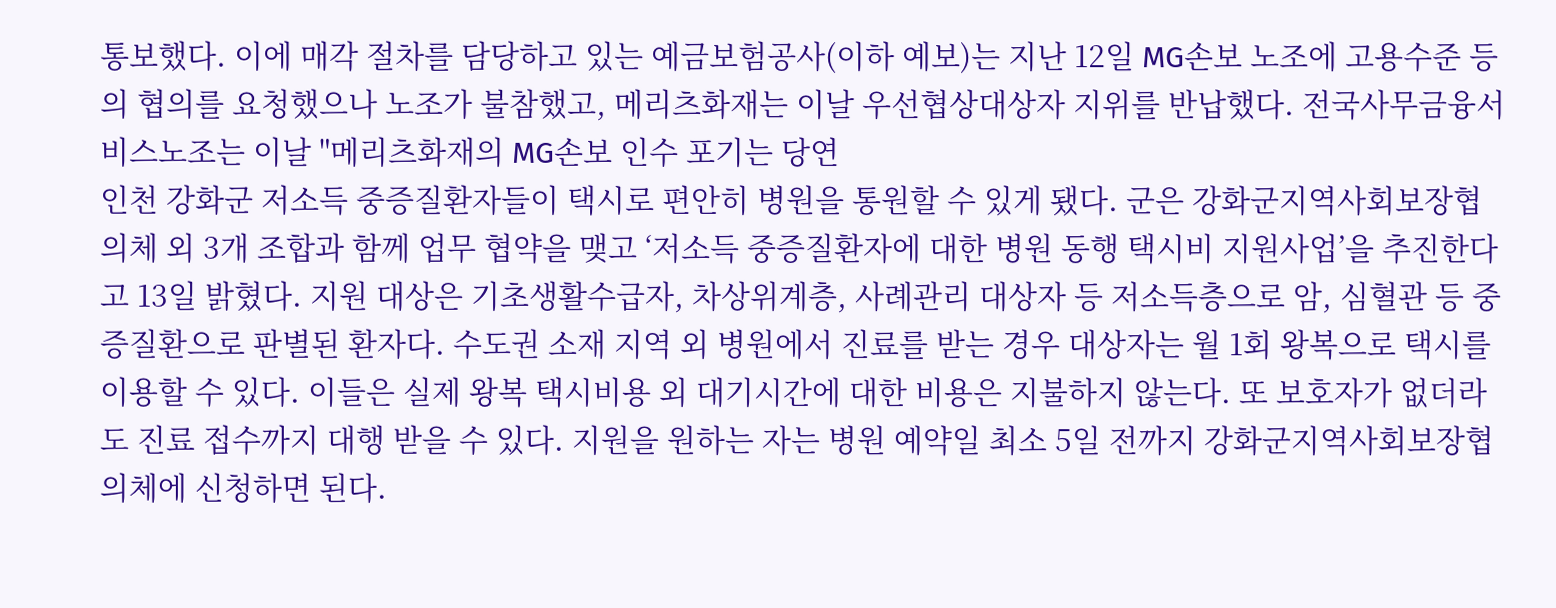통보했다. 이에 매각 절차를 담당하고 있는 예금보험공사(이하 예보)는 지난 12일 MG손보 노조에 고용수준 등의 협의를 요청했으나 노조가 불참했고, 메리츠화재는 이날 우선협상대상자 지위를 반납했다. 전국사무금융서비스노조는 이날 "메리츠화재의 MG손보 인수 포기는 당연
인천 강화군 저소득 중증질환자들이 택시로 편안히 병원을 통원할 수 있게 됐다. 군은 강화군지역사회보장협의체 외 3개 조합과 함께 업무 협약을 맺고 ‘저소득 중증질환자에 대한 병원 동행 택시비 지원사업’을 추진한다고 13일 밝혔다. 지원 대상은 기초생활수급자, 차상위계층, 사례관리 대상자 등 저소득층으로 암, 심혈관 등 중증질환으로 판별된 환자다. 수도권 소재 지역 외 병원에서 진료를 받는 경우 대상자는 월 1회 왕복으로 택시를 이용할 수 있다. 이들은 실제 왕복 택시비용 외 대기시간에 대한 비용은 지불하지 않는다. 또 보호자가 없더라도 진료 접수까지 대행 받을 수 있다. 지원을 원하는 자는 병원 예약일 최소 5일 전까지 강화군지역사회보장협의체에 신청하면 된다.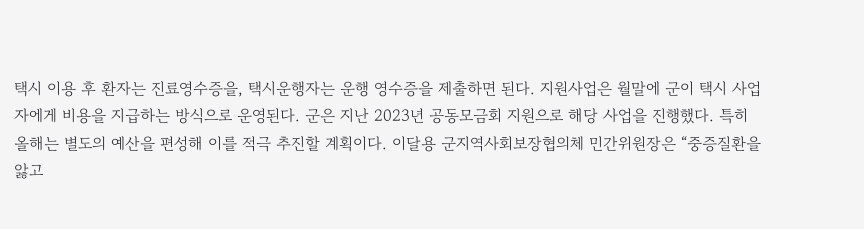택시 이용 후 환자는 진료영수증을, 택시운행자는 운행 영수증을 제출하면 된다. 지원사업은 월말에 군이 택시 사업자에게 비용을 지급하는 방식으로 운영된다. 군은 지난 2023년 공동모금회 지원으로 해당 사업을 진행했다. 특히 올해는 별도의 예산을 편성해 이를 적극 추진할 계획이다. 이달용 군지역사회보장협의체 민간위원장은 “중증질환을 앓고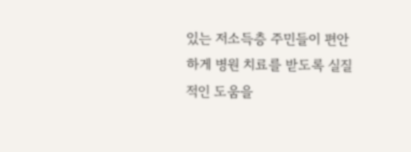있는 저소득층 주민들이 편안하게 병원 치료를 받도록 실질적인 도움을